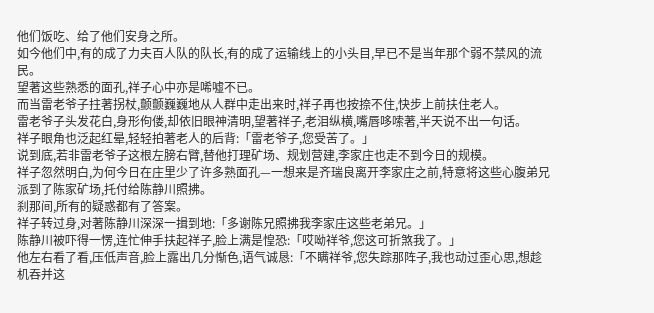他们饭吃、给了他们安身之所。
如今他们中,有的成了力夫百人队的队长,有的成了运输线上的小头目,早已不是当年那个弱不禁风的流民。
望著这些熟悉的面孔,祥子心中亦是唏嘘不已。
而当雷老爷子拄著拐杖,颤颤巍巍地从人群中走出来时,祥子再也按捺不住,快步上前扶住老人。
雷老爷子头发花白,身形佝偻,却依旧眼神清明,望著祥子,老泪纵横,嘴唇哆嗦著,半天说不出一句话。
祥子眼角也泛起红晕,轻轻拍著老人的后背:「雷老爷子,您受苦了。」
说到底,若非雷老爷子这根左膀右臂,替他打理矿场、规划营建,李家庄也走不到今日的规模。
祥子忽然明白,为何今日在庄里少了许多熟面孔—一想来是齐瑞良离开李家庄之前,特意将这些心腹弟兄派到了陈家矿场,托付给陈静川照拂。
刹那间,所有的疑惑都有了答案。
祥子转过身,对著陈静川深深一揖到地:「多谢陈兄照拂我李家庄这些老弟兄。」
陈静川被吓得一愣,连忙伸手扶起祥子,脸上满是惶恐:「哎呦祥爷,您这可折煞我了。」
他左右看了看,压低声音,脸上露出几分惭色,语气诚恳:「不瞒祥爷,您失踪那阵子,我也动过歪心思,想趁机吞并这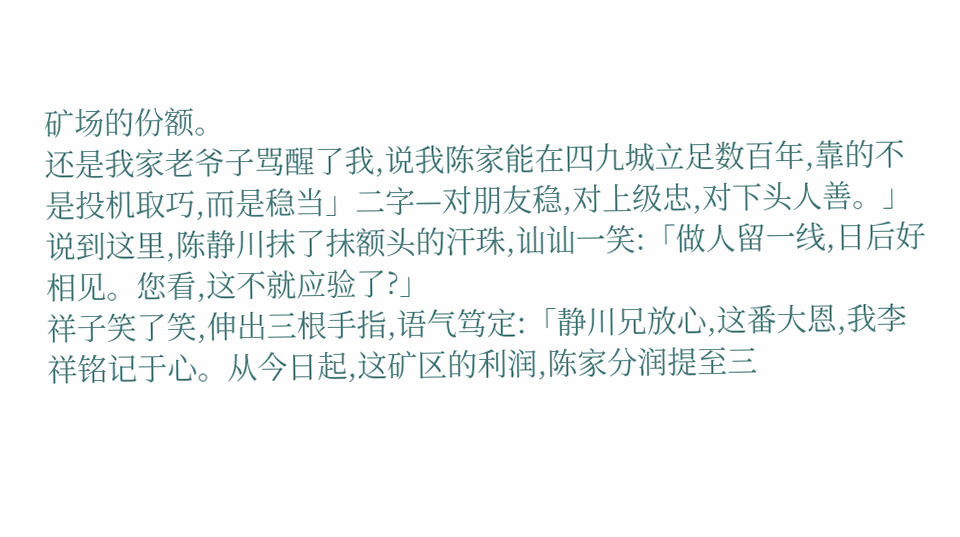矿场的份额。
还是我家老爷子骂醒了我,说我陈家能在四九城立足数百年,靠的不是投机取巧,而是稳当」二字—对朋友稳,对上级忠,对下头人善。」
说到这里,陈静川抹了抹额头的汗珠,讪讪一笑:「做人留一线,日后好相见。您看,这不就应验了?」
祥子笑了笑,伸出三根手指,语气笃定:「静川兄放心,这番大恩,我李祥铭记于心。从今日起,这矿区的利润,陈家分润提至三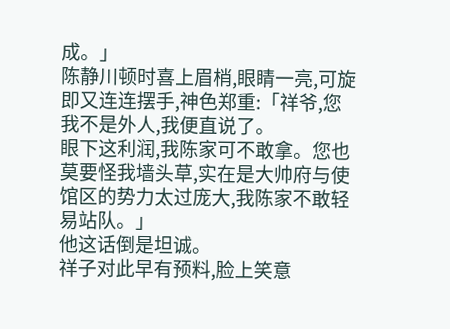成。」
陈静川顿时喜上眉梢,眼睛一亮,可旋即又连连摆手,神色郑重:「祥爷,您我不是外人,我便直说了。
眼下这利润,我陈家可不敢拿。您也莫要怪我墙头草,实在是大帅府与使馆区的势力太过庞大,我陈家不敢轻易站队。」
他这话倒是坦诚。
祥子对此早有预料,脸上笑意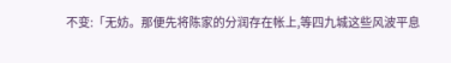不变:「无妨。那便先将陈家的分润存在帐上,等四九城这些风波平息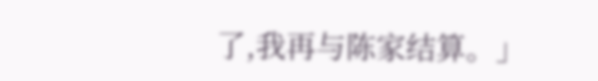了,我再与陈家结算。」